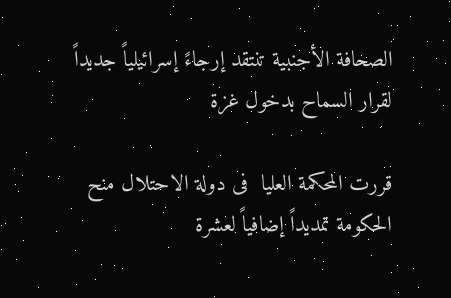الصحافة الأجنبية تنتقد إرجاءً إسرائيلياً جديداً لقرار السماح بدخول غزة

قررت المحكمة العليا  فى دولة الاحتلال منح الحكومة تمديداً إضافياً لعشرة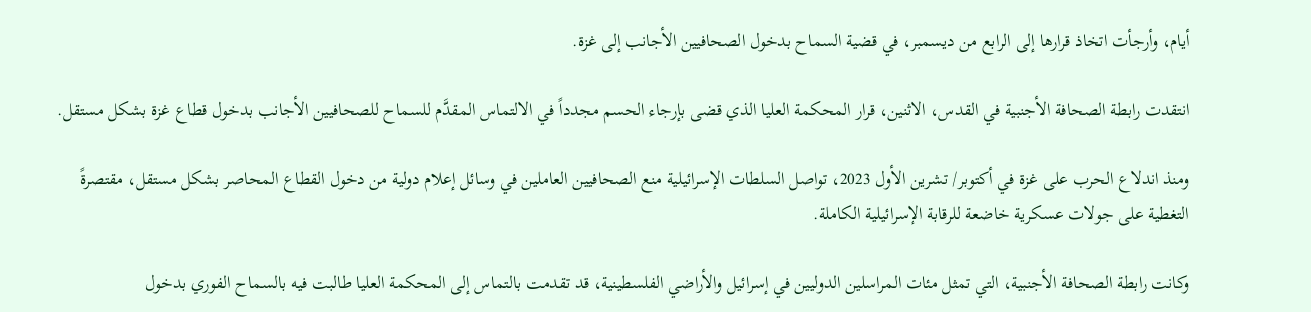أيام، وأرجأت اتخاذ قرارها إلى الرابع من ديسمبر، في قضية السماح بدخول الصحافيين الأجانب إلى غزة.

انتقدت رابطة الصحافة الأجنبية في القدس، الاثنين، قرار المحكمة العليا الذي قضى بإرجاء الحسم مجدداً في الالتماس المقدَّم للسماح للصحافيين الأجانب بدخول قطاع غزة بشكل مستقل.

ومنذ اندلاع الحرب على غزة في أكتوبر/ تشرين الأول 2023، تواصل السلطات الإسرائيلية منع الصحافيين العاملين في وسائل إعلام دولية من دخول القطاع المحاصر بشكل مستقل، مقتصرةً التغطية على جولات عسكرية خاضعة للرقابة الإسرائيلية الكاملة.

وكانت رابطة الصحافة الأجنبية، التي تمثل مئات المراسلين الدوليين في إسرائيل والأراضي الفلسطينية، قد تقدمت بالتماس إلى المحكمة العليا طالبت فيه بالسماح الفوري بدخول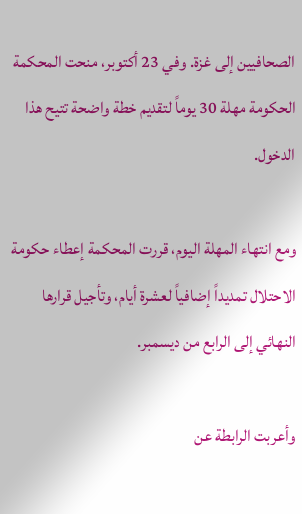الصحافيين إلى غزة. وفي 23 أكتوبر، منحت المحكمة الحكومة مهلة 30 يوماً لتقديم خطة واضحة تتيح هذا الدخول.

ومع انتهاء المهلة اليوم، قررت المحكمة إعطاء حكومة الاحتلال تمديداً إضافياً لعشرة أيام، وتأجيل قرارها النهائي إلى الرابع من ديسمبر.

وأعربت الرابطة عن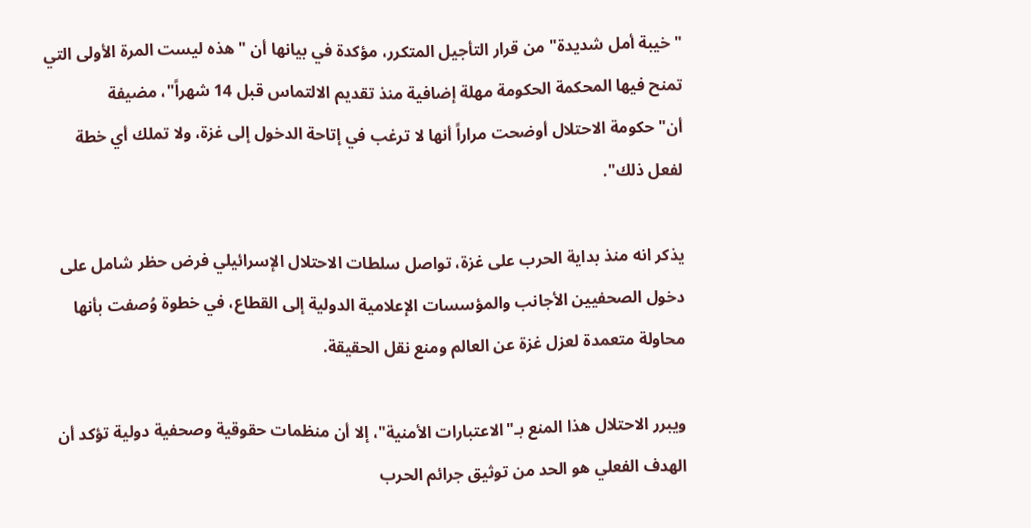"خيبة أمل شديدة" من قرار التأجيل المتكرر، مؤكدة في بيانها أن "هذه ليست المرة الأولى التي تمنح فيها المحكمة الحكومة مهلة إضافية منذ تقديم الالتماس قبل 14 شهراً"، مضيفة أن"حكومة الاحتلال أوضحت مراراً أنها لا ترغب في إتاحة الدخول إلى غزة، ولا تملك أي خطة لفعل ذلك".

يذكر انه منذ بداية الحرب على غزة، تواصل سلطات الاحتلال الإسرائيلي فرض حظر شامل على دخول الصحفيين الأجانب والمؤسسات الإعلامية الدولية إلى القطاع، في خطوة وُصفت بأنها محاولة متعمدة لعزل غزة عن العالم ومنع نقل الحقيقة.

ويبرر الاحتلال هذا المنع بـ"الاعتبارات الأمنية"، إلا أن منظمات حقوقية وصحفية دولية تؤكد أن الهدف الفعلي هو الحد من توثيق جرائم الحرب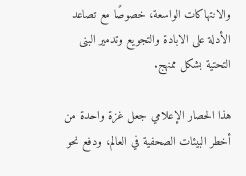والانتهاكات الواسعة، خصوصًا مع تصاعد الأدلة على الابادة والتجويع وتدمير البنى التحتية بشكل ممنهج.

هذا الحصار الإعلامي جعل غزة واحدة من أخطر البيئات الصحفية في العالم، ودفع نحو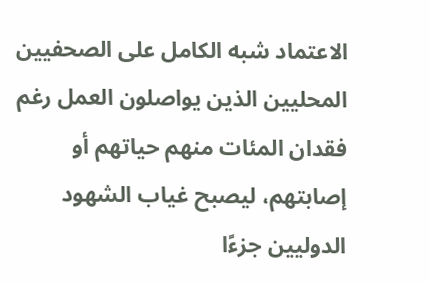الاعتماد شبه الكامل على الصحفيين المحليين الذين يواصلون العمل رغم فقدان المئات منهم حياتهم أو إصابتهم، ليصبح غياب الشهود الدوليين جزءًا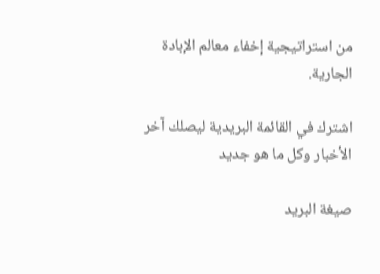من استراتيجية إخفاء معالم الإبادة الجارية.

اشترك في القائمة البريدية ليصلك آخر الأخبار وكل ما هو جديد

صيغة البريد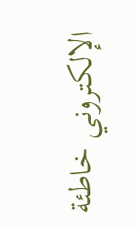الإلكتروني خاطئة